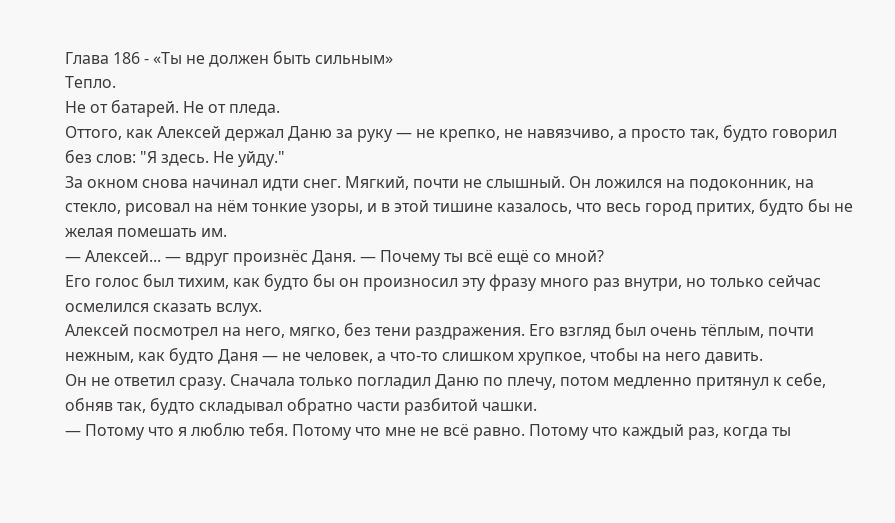Глава 186 - «Ты не должен быть сильным»
Тепло.
Не от батарей. Не от пледа.
Оттого, как Алексей держал Даню за руку — не крепко, не навязчиво, а просто так, будто говорил без слов: "Я здесь. Не уйду."
За окном снова начинал идти снег. Мягкий, почти не слышный. Он ложился на подоконник, на стекло, рисовал на нём тонкие узоры, и в этой тишине казалось, что весь город притих, будто бы не желая помешать им.
— Алексей... — вдруг произнёс Даня. — Почему ты всё ещё со мной?
Его голос был тихим, как будто бы он произносил эту фразу много раз внутри, но только сейчас осмелился сказать вслух.
Алексей посмотрел на него, мягко, без тени раздражения. Его взгляд был очень тёплым, почти нежным, как будто Даня — не человек, а что-то слишком хрупкое, чтобы на него давить.
Он не ответил сразу. Сначала только погладил Даню по плечу, потом медленно притянул к себе, обняв так, будто складывал обратно части разбитой чашки.
— Потому что я люблю тебя. Потому что мне не всё равно. Потому что каждый раз, когда ты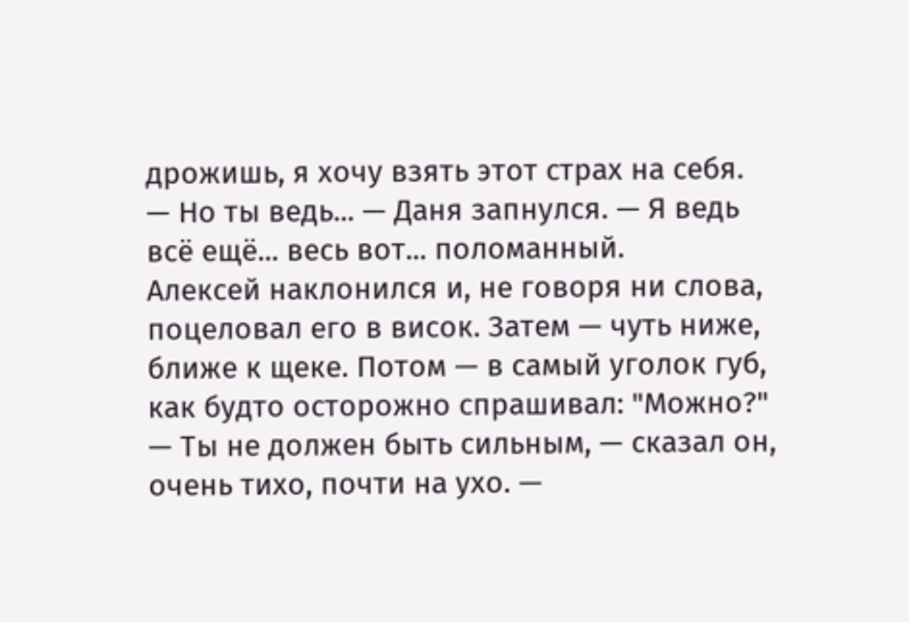дрожишь, я хочу взять этот страх на себя.
— Но ты ведь... — Даня запнулся. — Я ведь всё ещё... весь вот... поломанный.
Алексей наклонился и, не говоря ни слова, поцеловал его в висок. Затем — чуть ниже, ближе к щеке. Потом — в самый уголок губ, как будто осторожно спрашивал: "Можно?"
— Ты не должен быть сильным, — сказал он, очень тихо, почти на ухо. —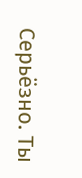Серьёзно. Ты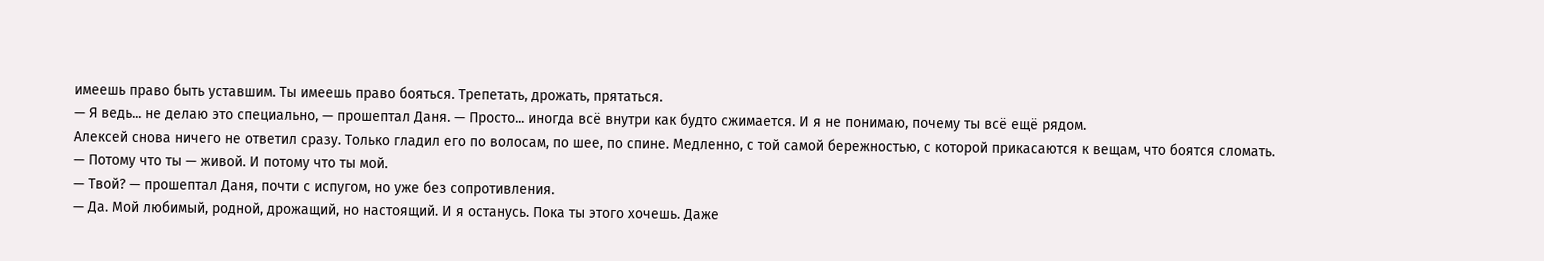имеешь право быть уставшим. Ты имеешь право бояться. Трепетать, дрожать, прятаться.
— Я ведь... не делаю это специально, — прошептал Даня. — Просто... иногда всё внутри как будто сжимается. И я не понимаю, почему ты всё ещё рядом.
Алексей снова ничего не ответил сразу. Только гладил его по волосам, по шее, по спине. Медленно, с той самой бережностью, с которой прикасаются к вещам, что боятся сломать.
— Потому что ты — живой. И потому что ты мой.
— Твой? — прошептал Даня, почти с испугом, но уже без сопротивления.
— Да. Мой любимый, родной, дрожащий, но настоящий. И я останусь. Пока ты этого хочешь. Даже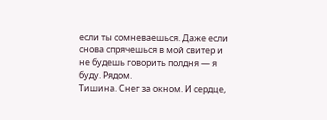если ты сомневаешься. Даже если снова спрячешься в мой свитер и не будешь говорить полдня — я буду. Рядом.
Тишина. Снег за окном. И сердце,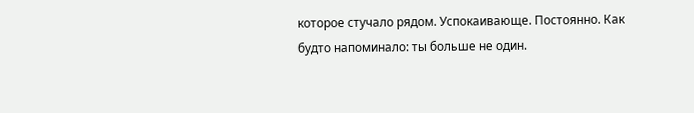которое стучало рядом. Успокаивающе. Постоянно. Как будто напоминало: ты больше не один.